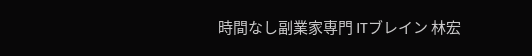時間なし副業家専門 ITブレイン 林宏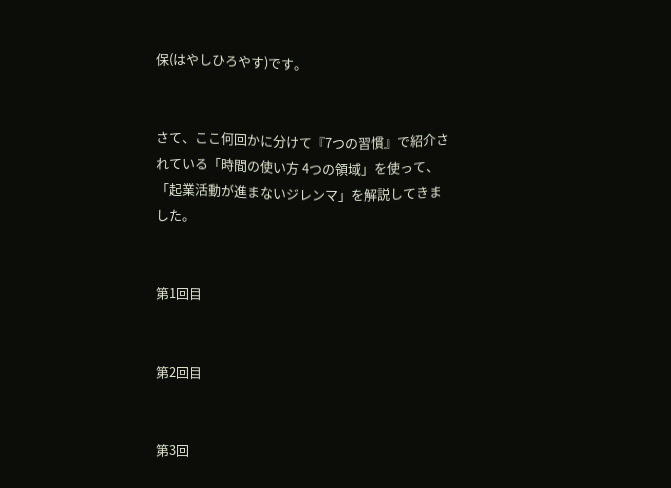保(はやしひろやす)です。


さて、ここ何回かに分けて『7つの習慣』で紹介されている「時間の使い方 4つの領域」を使って、「起業活動が進まないジレンマ」を解説してきました。


第1回目


第2回目


第3回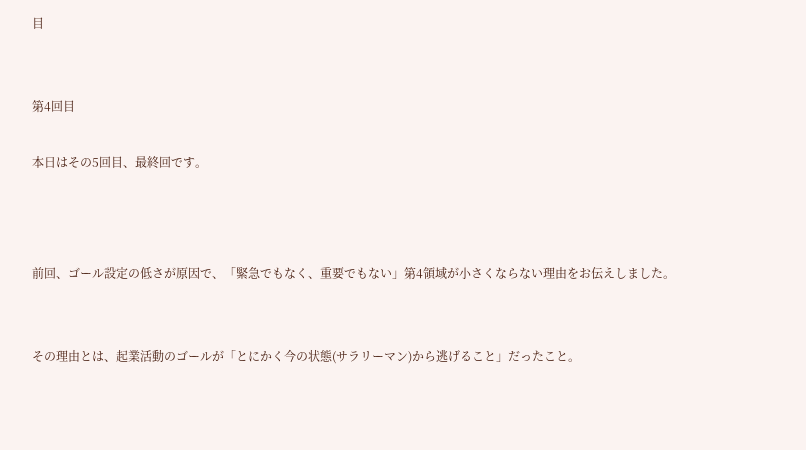目


第4回目

本日はその5回目、最終回です。



前回、ゴール設定の低さが原因で、「緊急でもなく、重要でもない」第4領域が小さくならない理由をお伝えしました。


その理由とは、起業活動のゴールが「とにかく今の状態(サラリーマン)から逃げること」だったこと。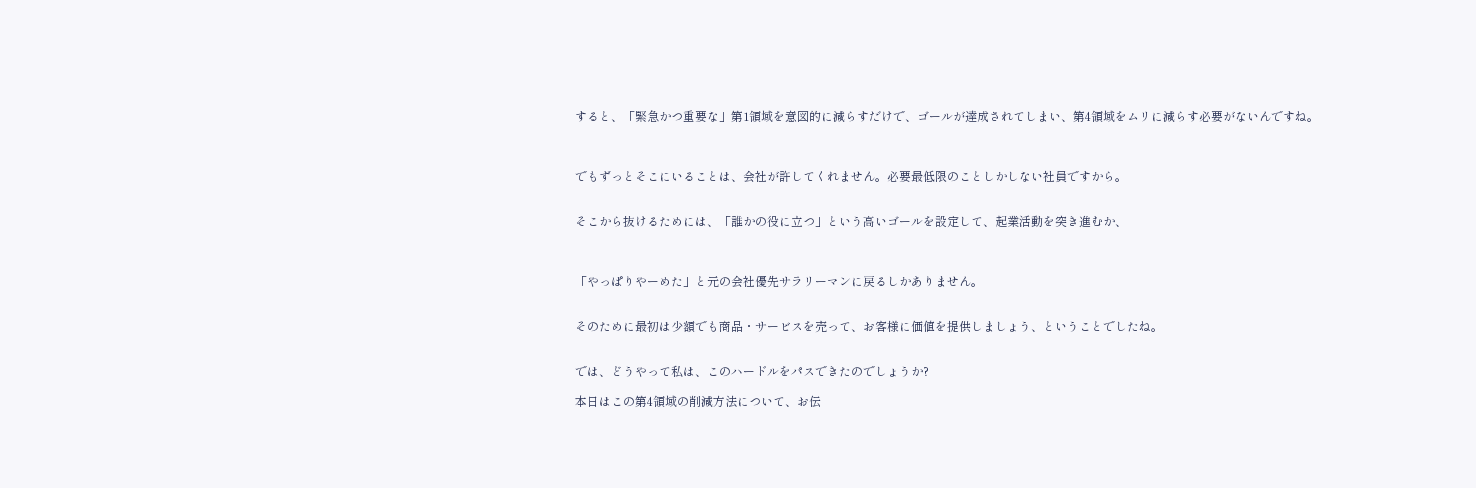すると、「緊急かつ重要な」第1領域を意図的に減らすだけで、ゴールが達成されてしまい、第4領域をムリに減らす必要がないんですね。



でもずっとそこにいることは、会社が許してくれません。必要最低限のことしかしない社員ですから。


そこから抜けるためには、「誰かの役に立つ」という高いゴールを設定して、起業活動を突き進むか、



「やっぱりやーめた」と元の会社優先サラリーマンに戻るしかありません。


そのために最初は少額でも商品・サービスを売って、お客様に価値を提供しましょう、ということでしたね。


では、どうやって私は、このハードルをパスできたのでしょうか?

本日はこの第4領域の削減方法について、お伝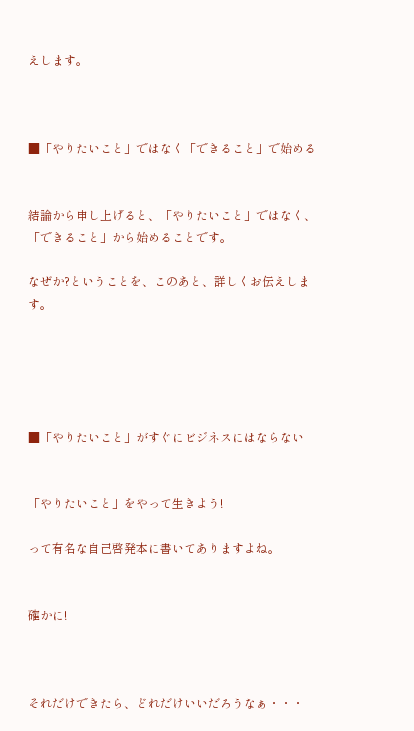えします。



■「やりたいこと」ではなく「できること」で始める


結論から申し上げると、「やりたいこと」ではなく、「できること」から始めることです。

なぜか?ということを、このあと、詳しくお伝えします。





■「やりたいこと」がすぐにビジネスにはならない


「やりたいこと」をやって生きよう!

って有名な自己啓発本に書いてありますよね。


確かに!



それだけできたら、どれだけいいだろうなぁ・・・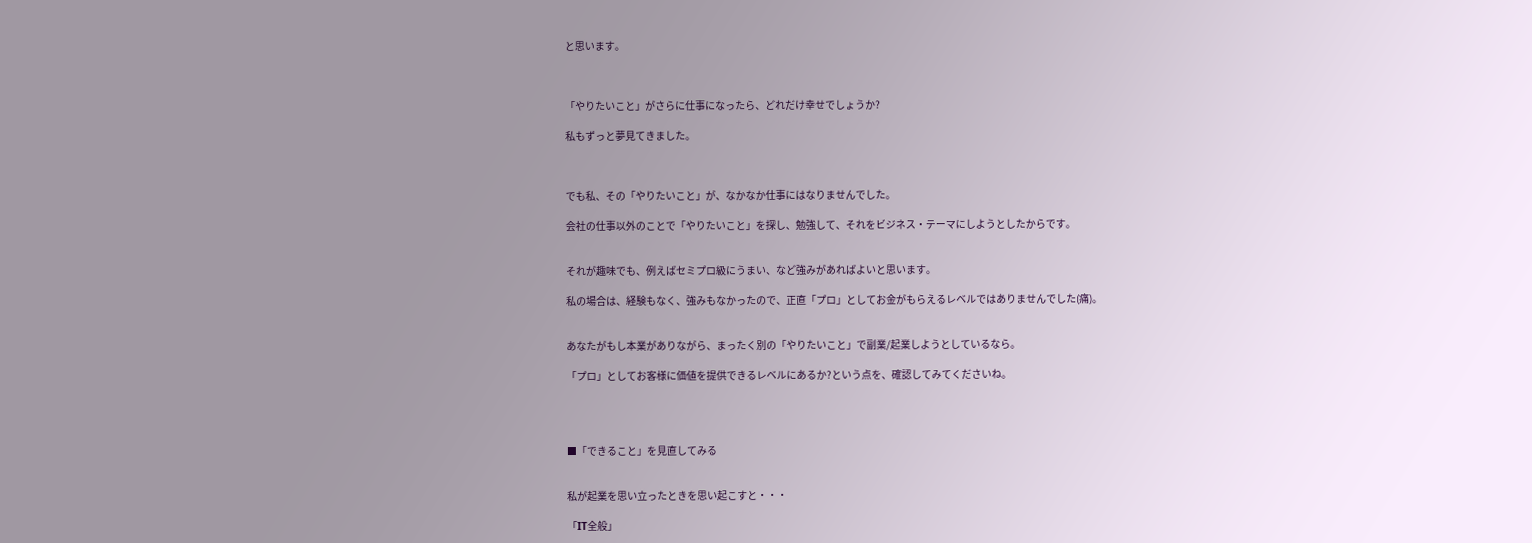と思います。



「やりたいこと」がさらに仕事になったら、どれだけ幸せでしょうか?

私もずっと夢見てきました。



でも私、その「やりたいこと」が、なかなか仕事にはなりませんでした。

会社の仕事以外のことで「やりたいこと」を探し、勉強して、それをビジネス・テーマにしようとしたからです。


それが趣味でも、例えばセミプロ級にうまい、など強みがあればよいと思います。

私の場合は、経験もなく、強みもなかったので、正直「プロ」としてお金がもらえるレベルではありませんでした(痛)。


あなたがもし本業がありながら、まったく別の「やりたいこと」で副業/起業しようとしているなら。

「プロ」としてお客様に価値を提供できるレベルにあるか?という点を、確認してみてくださいね。




■「できること」を見直してみる


私が起業を思い立ったときを思い起こすと・・・

「IT全般」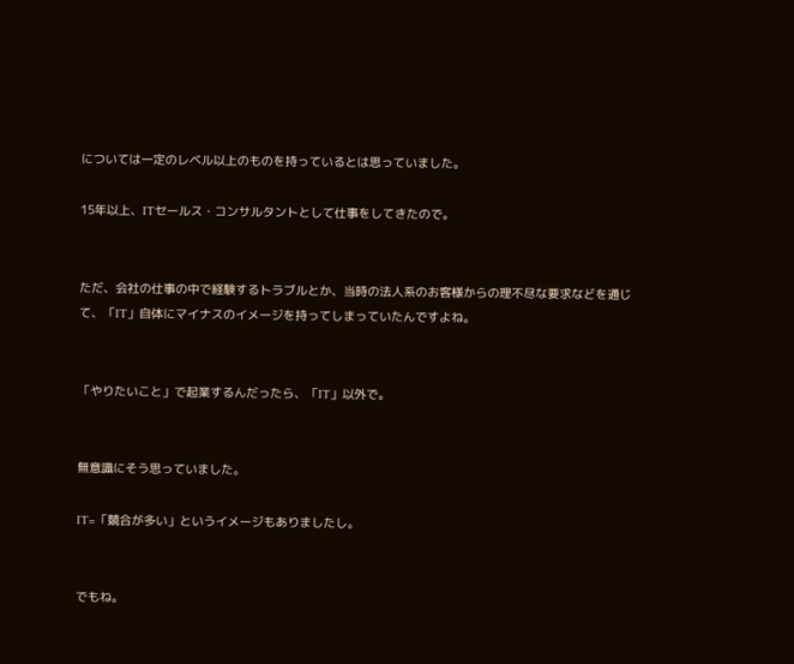については一定のレベル以上のものを持っているとは思っていました。

15年以上、ITセールス・コンサルタントとして仕事をしてきたので。


ただ、会社の仕事の中で経験するトラブルとか、当時の法人系のお客様からの理不尽な要求などを通じて、「IT」自体にマイナスのイメージを持ってしまっていたんですよね。


「やりたいこと」で起業するんだったら、「IT」以外で。


無意識にそう思っていました。

IT=「競合が多い」というイメージもありましたし。


でもね。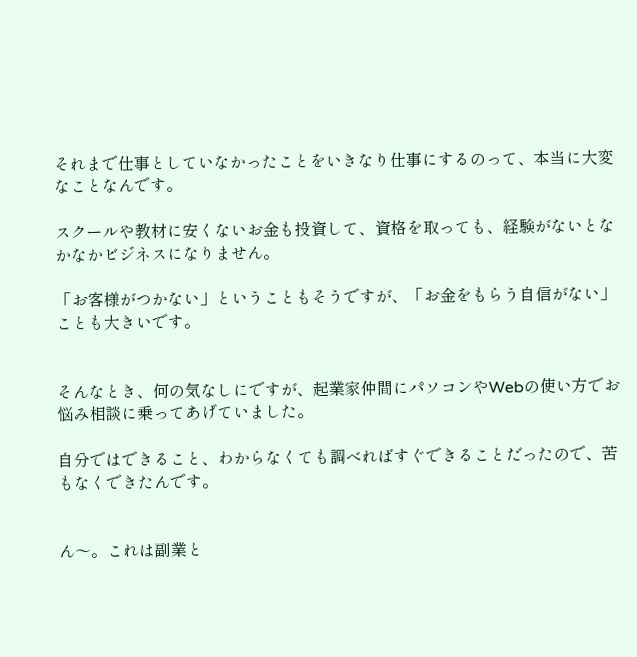それまで仕事としていなかったことをいきなり仕事にするのって、本当に大変なことなんです。

スクールや教材に安くないお金も投資して、資格を取っても、経験がないとなかなかビジネスになりません。

「お客様がつかない」ということもそうですが、「お金をもらう自信がない」ことも大きいです。


そんなとき、何の気なしにですが、起業家仲間にパソコンやWebの使い方でお悩み相談に乗ってあげていました。

自分ではできること、わからなくても調べればすぐできることだったので、苦もなくできたんです。


ん〜。これは副業と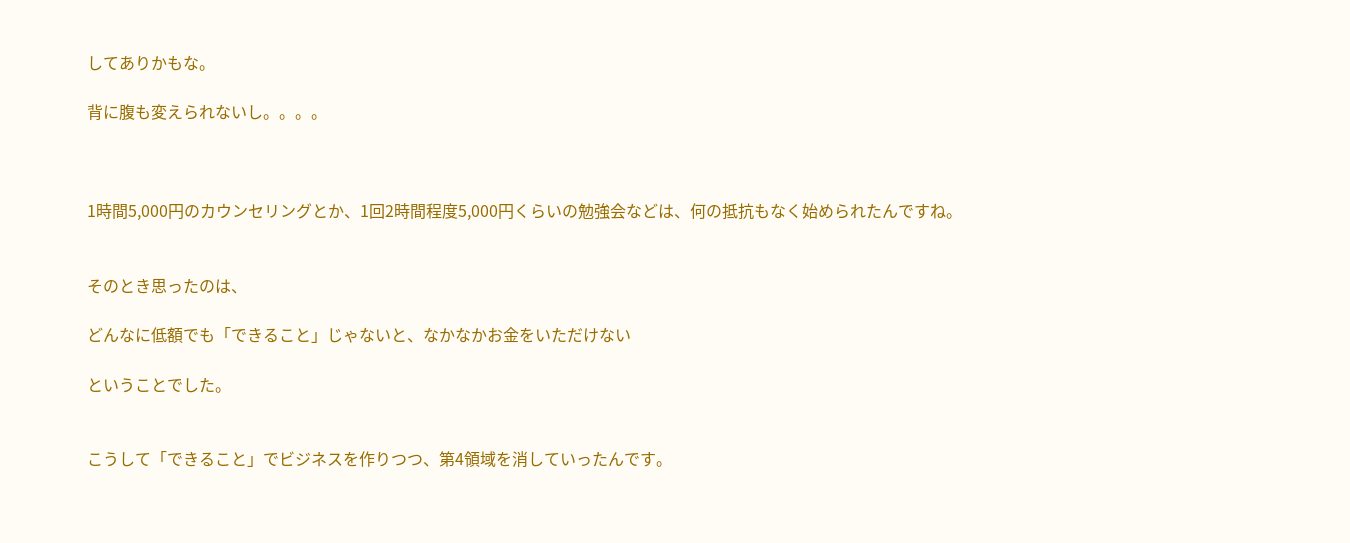してありかもな。

背に腹も変えられないし。。。。



1時間5,000円のカウンセリングとか、1回2時間程度5,000円くらいの勉強会などは、何の抵抗もなく始められたんですね。


そのとき思ったのは、

どんなに低額でも「できること」じゃないと、なかなかお金をいただけない

ということでした。


こうして「できること」でビジネスを作りつつ、第4領域を消していったんです。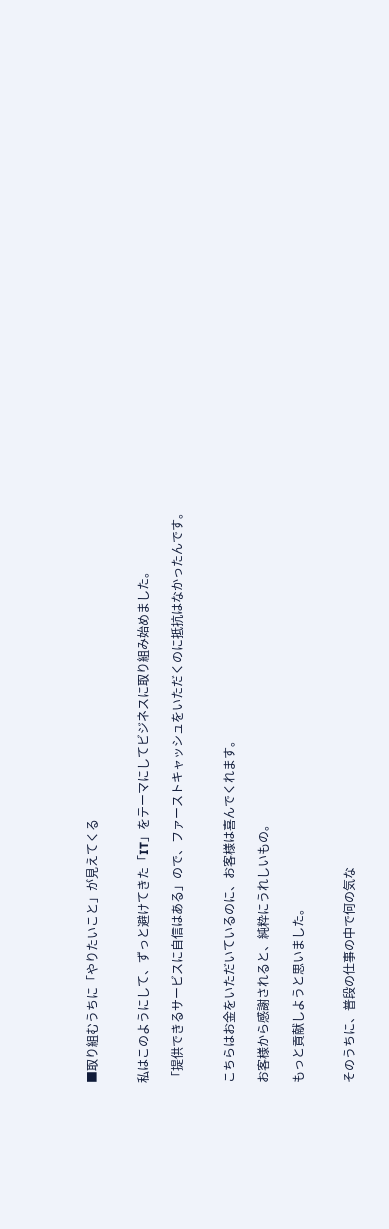■取り組むうちに「やりたいこと」が見えてくる


私はこのようにして、ずっと避けてきた「IT」をテーマにしてビジネスに取り組み始めました。

「提供できるサービスに自信はある」ので、ファーストキャッシュをいただくのに抵抗はなかったんです。


こちらはお金をいただいているのに、お客様は喜んでくれます。

お客様から感謝されると、純粋にうれしいもの。

もっと貢献しようと思いました。


そのうちに、普段の仕事の中で何の気な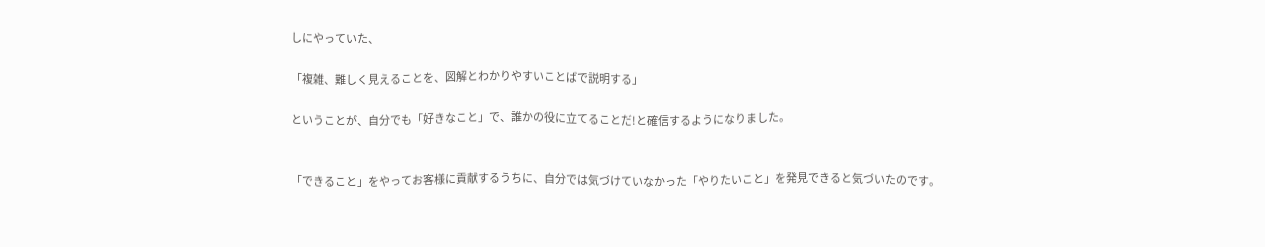しにやっていた、

「複雑、難しく見えることを、図解とわかりやすいことばで説明する」

ということが、自分でも「好きなこと」で、誰かの役に立てることだ!と確信するようになりました。


「できること」をやってお客様に貢献するうちに、自分では気づけていなかった「やりたいこと」を発見できると気づいたのです。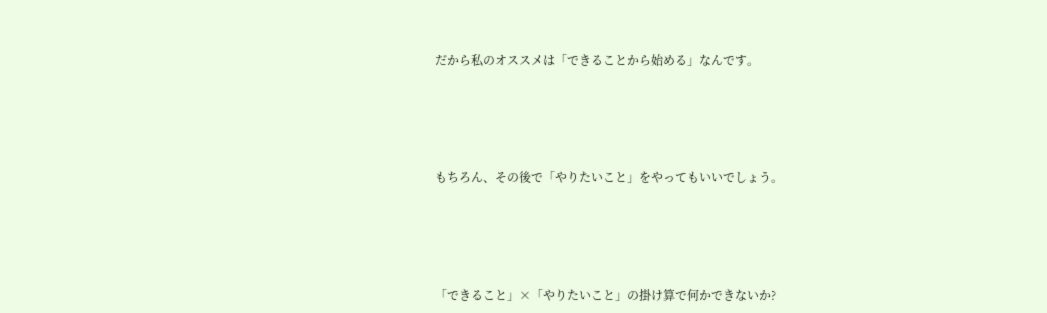だから私のオススメは「できることから始める」なんです。





もちろん、その後で「やりたいこと」をやってもいいでしょう。





「できること」×「やりたいこと」の掛け算で何かできないか?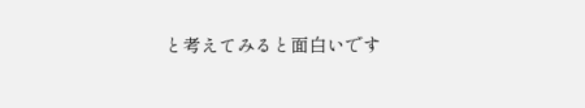と考えてみると面白いです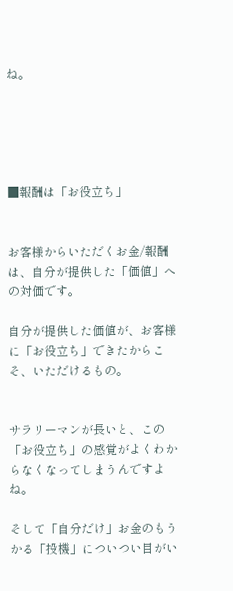ね。





■報酬は「お役立ち」


お客様からいただくお金/報酬は、自分が提供した「価値」への対価です。

自分が提供した価値が、お客様に「お役立ち」できたからこそ、いただけるもの。


サラリーマンが長いと、この「お役立ち」の感覚がよくわからなくなってしまうんですよね。

そして「自分だけ」お金のもうかる「投機」についつい目がい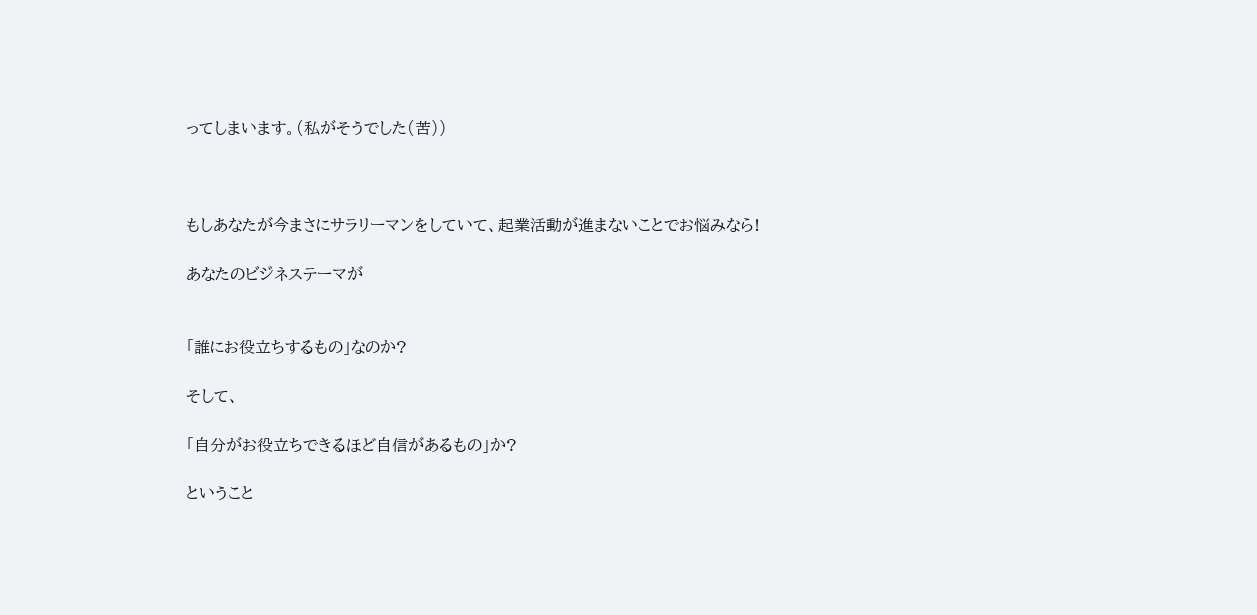ってしまいます。(私がそうでした(苦))



もしあなたが今まさにサラリーマンをしていて、起業活動が進まないことでお悩みなら!

あなたのビジネステーマが


「誰にお役立ちするもの」なのか?

そして、

「自分がお役立ちできるほど自信があるもの」か?

ということ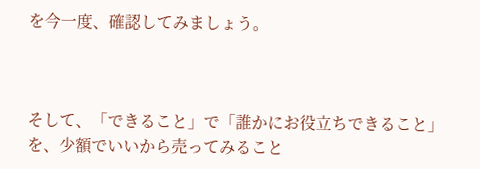を今一度、確認してみましょう。



そして、「できること」で「誰かにお役立ちできること」を、少額でいいから売ってみること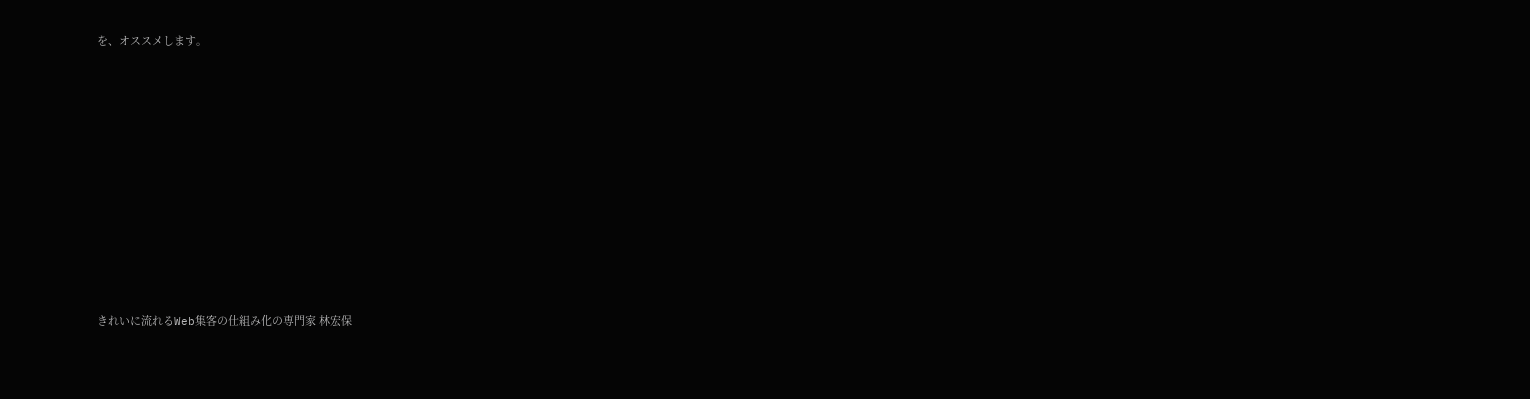を、オススメします。












きれいに流れるWeb集客の仕組み化の専門家 林宏保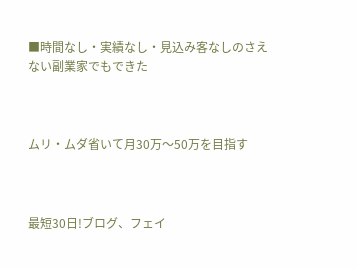■時間なし・実績なし・見込み客なしのさえない副業家でもできた



ムリ・ムダ省いて月30万〜50万を目指す



最短30日!ブログ、フェイ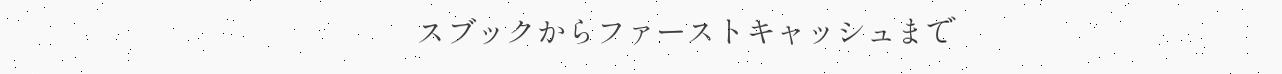スブックからファーストキャッシュまで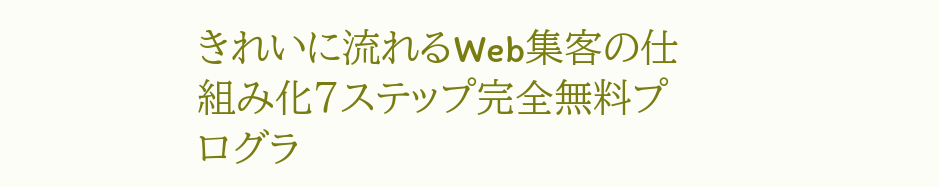きれいに流れるWeb集客の仕組み化7ステップ完全無料プログラ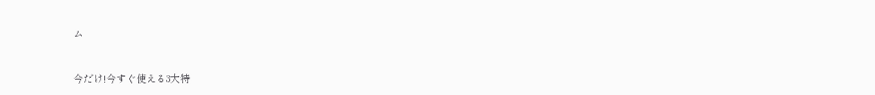ム


今だけ!今すぐ使える3大特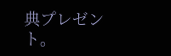典プレゼント。